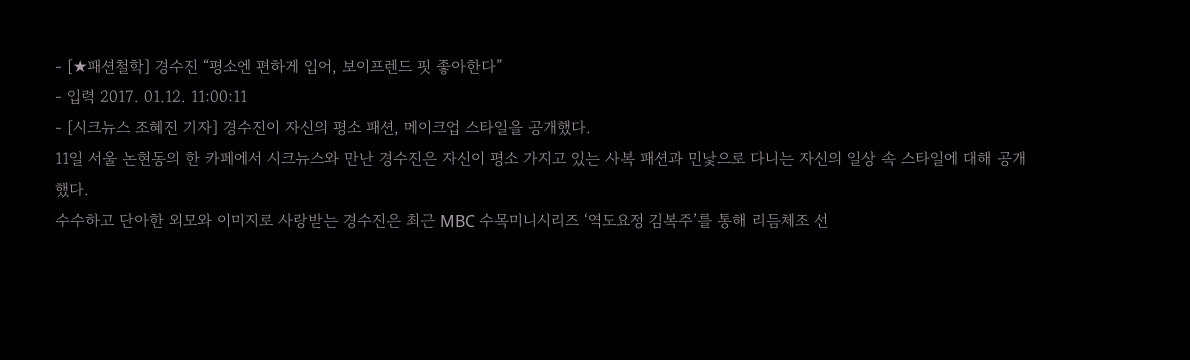- [★패션철학] 경수진 “평소엔 편하게 입어, 보이프렌드 핏 좋아한다”
- 입력 2017. 01.12. 11:00:11
- [시크뉴스 조혜진 기자] 경수진이 자신의 평소 패션, 메이크업 스타일을 공개했다.
11일 서울 논현동의 한 카페에서 시크뉴스와 만난 경수진은 자신이 평소 가지고 있는 사복 패션과 민낯으로 다니는 자신의 일상 속 스타일에 대해 공개했다.
수수하고 단아한 외모와 이미지로 사랑받는 경수진은 최근 MBC 수목미니시리즈 ‘역도요정 김복주’를 통해 리듬체조 선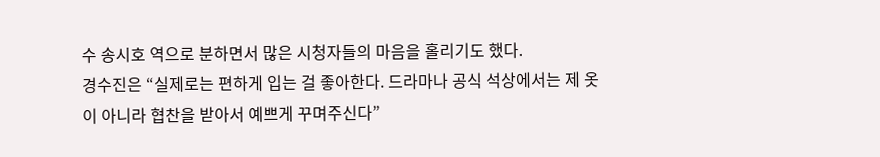수 송시호 역으로 분하면서 많은 시청자들의 마음을 홀리기도 했다.
경수진은 “실제로는 편하게 입는 걸 좋아한다. 드라마나 공식 석상에서는 제 옷이 아니라 협찬을 받아서 예쁘게 꾸며주신다”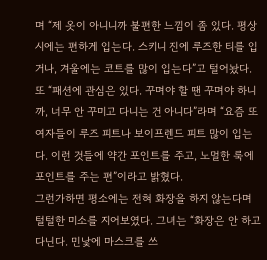며 “제 옷이 아니니까 불편한 느낌이 좀 있다. 평상시에는 편하게 입는다. 스키니 진에 루즈한 티를 입거나, 겨울에는 코트를 많이 입는다”고 털어놨다.
또 “패션에 관심은 있다. 꾸며야 할 땐 꾸며야 하니까, 너무 안 꾸미고 다니는 건 아니다”라며 “요즘 또 여자들이 루즈 피트나 보이프렌드 피트 많이 입는다. 이런 것들에 약간 포인트를 주고, 노멀한 룩에 포인트를 주는 편”이라고 밝혔다.
그런가하면 평소에는 전혀 화장을 하지 않는다며 털털한 미소를 지어보였다. 그녀는 “화장은 안 하고 다닌다. 민낯에 마스크를 쓰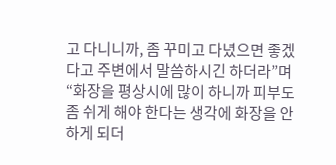고 다니니까, 좀 꾸미고 다녔으면 좋겠다고 주변에서 말씀하시긴 하더라”며 “화장을 평상시에 많이 하니까 피부도 좀 쉬게 해야 한다는 생각에 화장을 안 하게 되더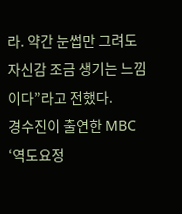라. 약간 눈썹만 그려도 자신감 조금 생기는 느낌이다”라고 전했다.
경수진이 출연한 MBC ‘역도요정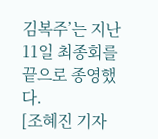김복주’는 지난 11일 최종회를 끝으로 종영했다.
[조혜진 기자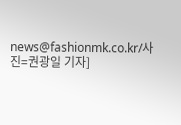news@fashionmk.co.kr/사진=권광일 기자]